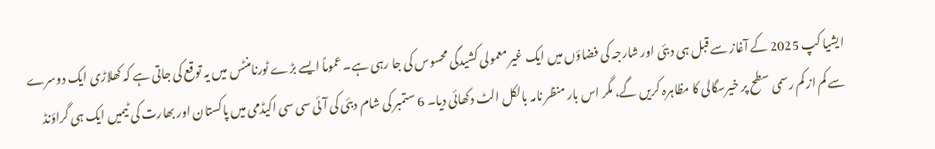ایشیا کپ 2025 کے آغاز سے قبل ہی دبئی اور شارجہ کی فضاؤں میں ایک غیر معمولی کشیدگی محسوس کی جا رہی ہے۔ عموماً ایسے بڑے ٹورنامنٹس میں یہ توقع کی جاتی ہے کہ کھلاڑی ایک دوسرے سے کم از کم رسمی سطح پر خیرسگالی کا مظاہرہ کریں گے، مگر اس بار منظر نامہ بالکل الٹ دکھائی دیا۔ 6 ستمبر کی شام دبئی کی آئی سی سی اکیڈمی میں پاکستان اور بھارت کی ٹیمیں ایک ہی گراؤنڈ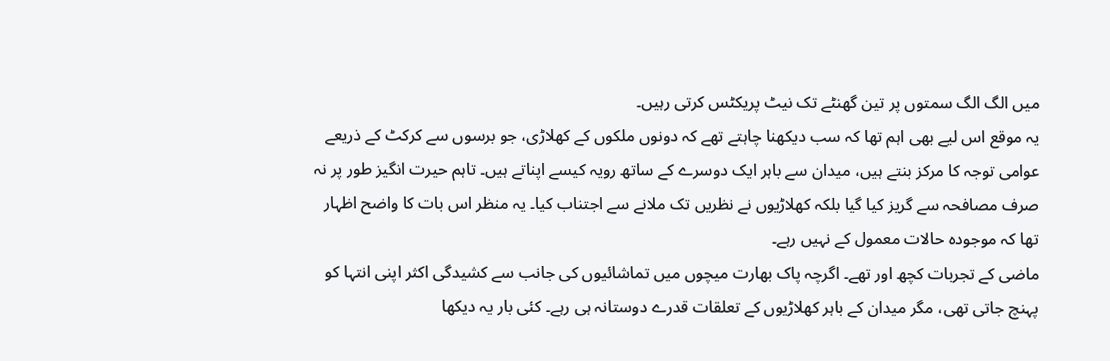میں الگ الگ سمتوں پر تین گھنٹے تک نیٹ پریکٹس کرتی رہیں۔
یہ موقع اس لیے بھی اہم تھا کہ سب دیکھنا چاہتے تھے کہ دونوں ملکوں کے کھلاڑی، جو برسوں سے کرکٹ کے ذریعے عوامی توجہ کا مرکز بنتے ہیں، میدان سے باہر ایک دوسرے کے ساتھ رویہ کیسے اپناتے ہیں۔ تاہم حیرت انگیز طور پر نہ صرف مصافحہ سے گریز کیا گیا بلکہ کھلاڑیوں نے نظریں تک ملانے سے اجتناب کیا۔ یہ منظر اس بات کا واضح اظہار تھا کہ موجودہ حالات معمول کے نہیں رہے۔
ماضی کے تجربات کچھ اور تھے۔ اگرچہ پاک بھارت میچوں میں تماشائیوں کی جانب سے کشیدگی اکثر اپنی انتہا کو پہنچ جاتی تھی، مگر میدان کے باہر کھلاڑیوں کے تعلقات قدرے دوستانہ ہی رہے۔ کئی بار یہ دیکھا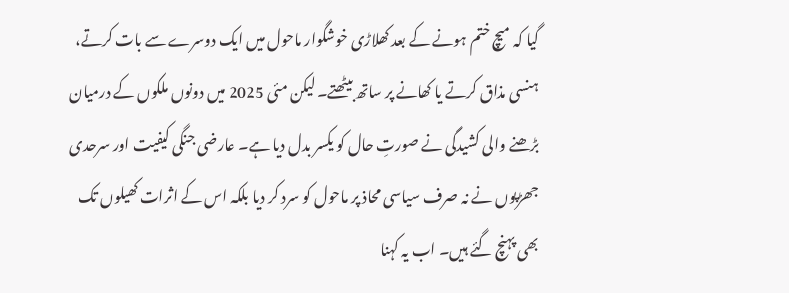گیا کہ میچ ختم ہونے کے بعد کھلاڑی خوشگوار ماحول میں ایک دوسرے سے بات کرتے، ہنسی مذاق کرتے یا کھانے پر ساتھ بیٹھتے۔ لیکن مئی 2025 میں دونوں ملکوں کے درمیان بڑھنے والی کشیدگی نے صورتِ حال کو یکسر بدل دیا ہے۔ عارضی جنگی کیفیت اور سرحدی جھڑپوں نے نہ صرف سیاسی محاذ پر ماحول کو سرد کر دیا بلکہ اس کے اثرات کھیلوں تک بھی پہنچ گئے ہیں۔ اب یہ کہنا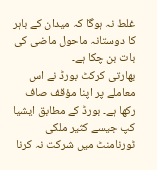غلط نہ ہوگا کہ میدان کے باہر کا دوستانہ ماحول ماضی کی بات بن چکا ہے۔
بھارتی کرکٹ بورڈ نے اس معاملے پر اپنا مؤقف صاف رکھا ہے۔ بورڈ کے مطابق ایشیا کپ جیسے کثیر ملکی ٹورنامنٹ میں شرکت نہ کرنا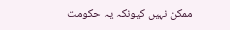ممکن نہیں کیونکہ یہ حکومت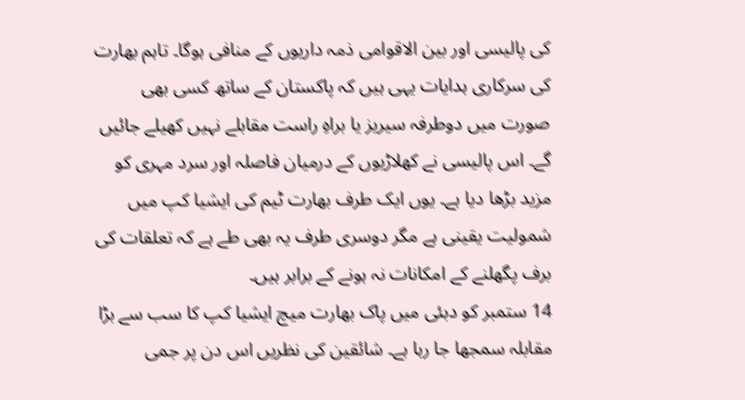کی پالیسی اور بین الاقوامی ذمہ داریوں کے منافی ہوگا۔ تاہم بھارت کی سرکاری ہدایات یہی ہیں کہ پاکستان کے ساتھ کسی بھی صورت میں دوطرفہ سیریز یا براہِ راست مقابلے نہیں کھیلے جائیں گے۔ اس پالیسی نے کھلاڑیوں کے درمیان فاصلہ اور سرد مہری کو مزید بڑھا دیا ہے۔ یوں ایک طرف بھارت ٹیم کی ایشیا کپ میں شمولیت یقینی ہے مگر دوسری طرف یہ بھی طے ہے کہ تعلقات کی برف پگھلنے کے امکانات نہ ہونے کے برابر ہیں۔
14 ستمبر کو دبئی میں پاک بھارت میچ ایشیا کپ کا سب سے بڑا مقابلہ سمجھا جا رہا ہے۔ شائقین کی نظریں اس دن پر جمی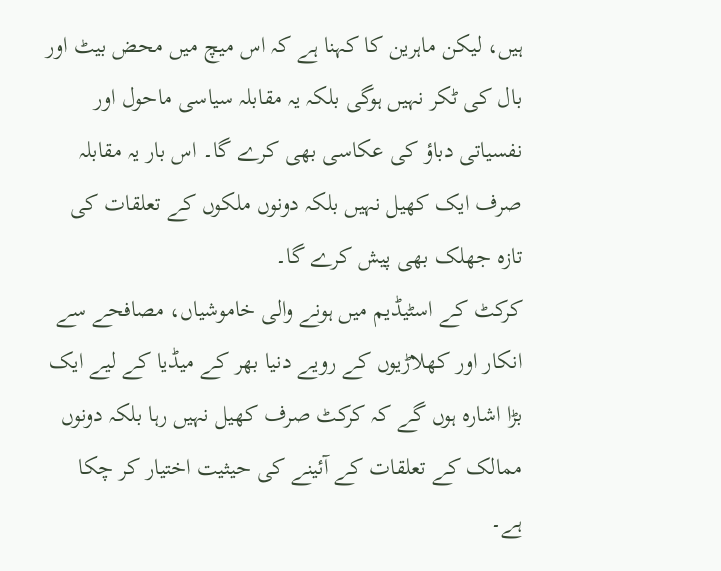ہیں، لیکن ماہرین کا کہنا ہے کہ اس میچ میں محض بیٹ اور بال کی ٹکر نہیں ہوگی بلکہ یہ مقابلہ سیاسی ماحول اور نفسیاتی دباؤ کی عکاسی بھی کرے گا۔ اس بار یہ مقابلہ صرف ایک کھیل نہیں بلکہ دونوں ملکوں کے تعلقات کی تازہ جھلک بھی پیش کرے گا۔
کرکٹ کے اسٹیڈیم میں ہونے والی خاموشیاں، مصافحے سے انکار اور کھلاڑیوں کے رویے دنیا بھر کے میڈیا کے لیے ایک بڑا اشارہ ہوں گے کہ کرکٹ صرف کھیل نہیں رہا بلکہ دونوں ممالک کے تعلقات کے آئینے کی حیثیت اختیار کر چکا ہے۔